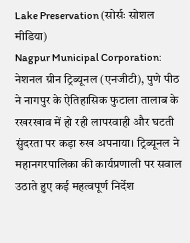Lake Preservation (सोर्सः सोशल मीडिया)
Nagpur Municipal Corporation: नेशनल ग्रीन ट्रिब्यूनल (एनजीटी), पुणे पीठ ने नागपुर के ऐतिहासिक फुटाला तालाब के रखरखाव में हो रही लापरवाही और घटती सुंदरता पर कड़ा रुख अपनाया। ट्रिब्यूनल ने महानगरपालिका की कार्यप्रणाली पर सवाल उठाते हुए कई महत्वपूर्ण निर्देश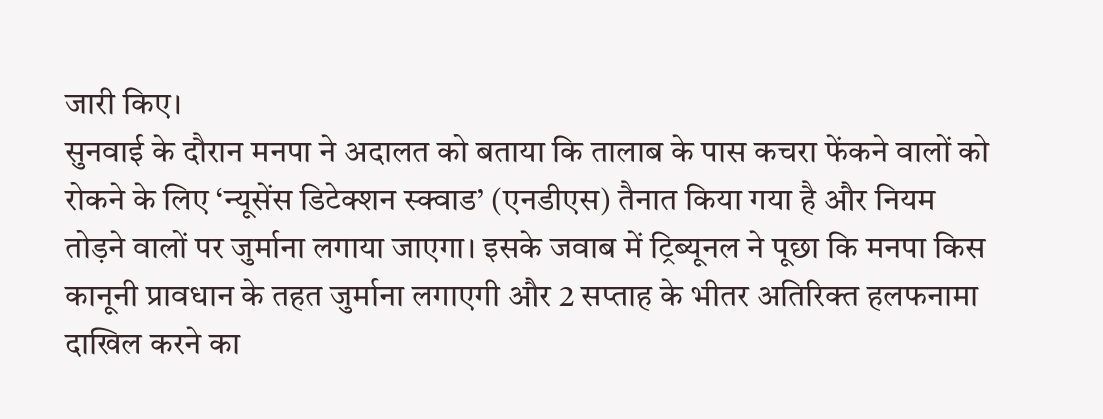जारी किए।
सुनवाई के दौरान मनपा ने अदालत को बताया कि तालाब के पास कचरा फेंकने वालों को रोकने के लिए ‘न्यूसेंस डिटेक्शन स्क्वाड’ (एनडीएस) तैनात किया गया है और नियम तोड़ने वालों पर जुर्माना लगाया जाएगा। इसके जवाब में ट्रिब्यूनल ने पूछा कि मनपा किस कानूनी प्रावधान के तहत जुर्माना लगाएगी और 2 सप्ताह के भीतर अतिरिक्त हलफनामा दाखिल करने का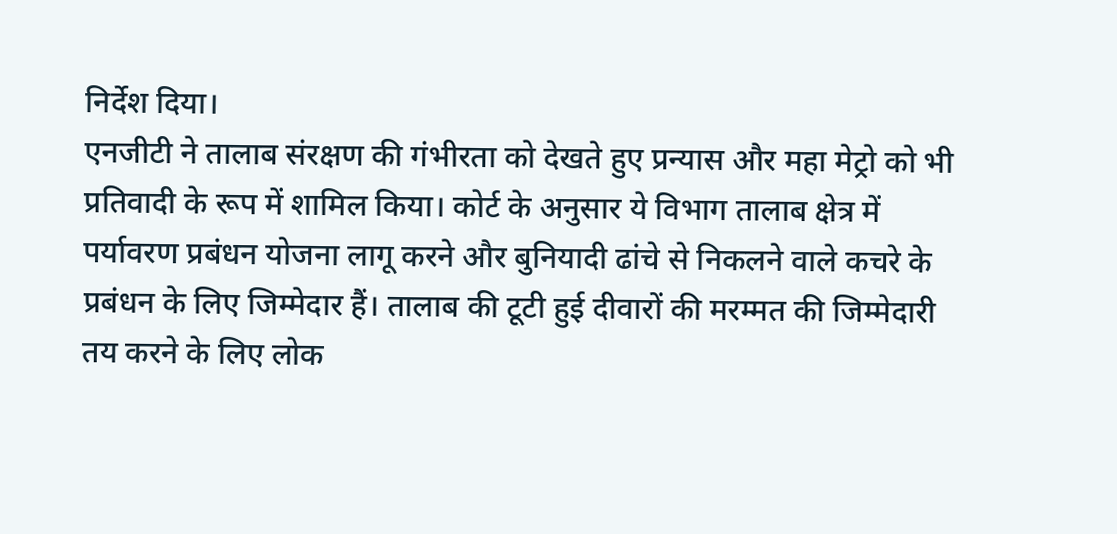निर्देश दिया।
एनजीटी ने तालाब संरक्षण की गंभीरता को देखते हुए प्रन्यास और महा मेट्रो को भी प्रतिवादी के रूप में शामिल किया। कोर्ट के अनुसार ये विभाग तालाब क्षेत्र में पर्यावरण प्रबंधन योजना लागू करने और बुनियादी ढांचे से निकलने वाले कचरे के प्रबंधन के लिए जिम्मेदार हैं। तालाब की टूटी हुई दीवारों की मरम्मत की जिम्मेदारी तय करने के लिए लोक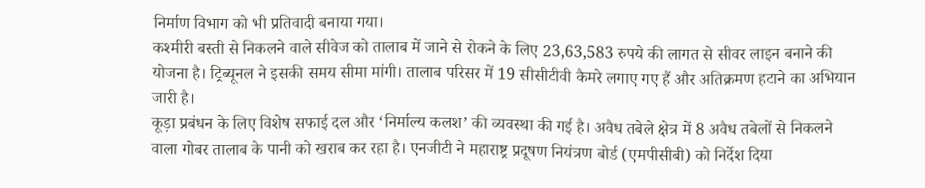निर्माण विभाग को भी प्रतिवादी बनाया गया।
कश्मीरी बस्ती से निकलने वाले सीवेज को तालाब में जाने से रोकने के लिए 23,63,583 रुपये की लागत से सीवर लाइन बनाने की योजना है। ट्रिब्यूनल ने इसकी समय सीमा मांगी। तालाब परिसर में 19 सीसीटीवी कैमरे लगाए गए हैं और अतिक्रमण हटाने का अभियान जारी है।
कूड़ा प्रबंधन के लिए विशेष सफाई दल और ‘निर्माल्य कलश’ की व्यवस्था की गई है। अवैध तबेले क्षेत्र में 8 अवैध तबेलों से निकलने वाला गोबर तालाब के पानी को खराब कर रहा है। एनजीटी ने महाराष्ट्र प्रदूषण नियंत्रण बोर्ड (एमपीसीबी) को निर्देश दिया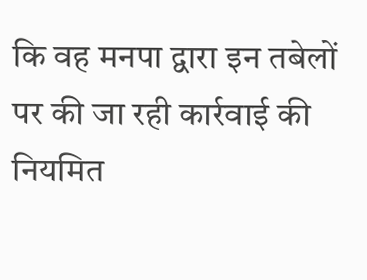कि वह मनपा द्वारा इन तबेलों पर की जा रही कार्रवाई की नियमित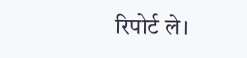रिपोर्ट ले।